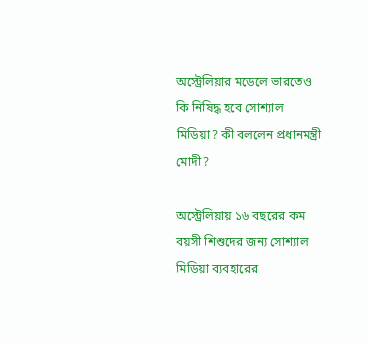অস্ট্রেলিয়ার মডেলে ভারতেও কি নিষিদ্ধ হবে সোশ্যাল মিডিয়া? কী বললেন প্রধানমন্ত্রী মোদী?

অস্ট্রেলিয়ায় ১৬ বছরের কম বয়সী শিশুদের জন্য সোশ্যাল মিডিয়া ব্যবহারের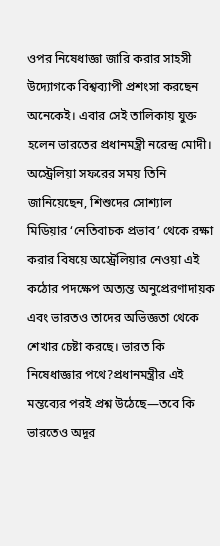ওপর নিষেধাজ্ঞা জারি করার সাহসী উদ্যোগকে বিশ্বব্যাপী প্রশংসা করছেন অনেকেই। এবার সেই তালিকায় যুক্ত হলেন ভারতের প্রধানমন্ত্রী নরেন্দ্র মোদী। অস্ট্রেলিয়া সফরের সময় তিনি জানিয়েছেন, শিশুদের সোশ্যাল মিডিয়ার ‘নেতিবাচক প্রভাব’ থেকে রক্ষা করার বিষয়ে অস্ট্রেলিয়ার নেওয়া এই কঠোর পদক্ষেপ অত্যন্ত অনুপ্রেরণাদায়ক এবং ভারতও তাদের অভিজ্ঞতা থেকে শেখার চেষ্টা করছে। ভারত কি নিষেধাজ্ঞার পথে?প্রধানমন্ত্রীর এই মন্তব্যের পরই প্রশ্ন উঠেছে—তবে কি ভারতেও অদূর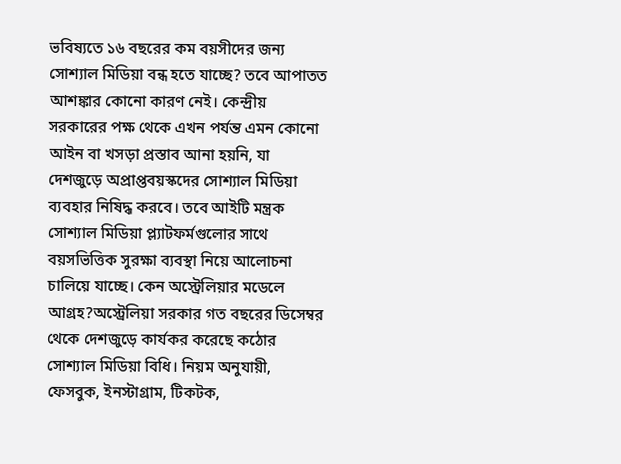ভবিষ্যতে ১৬ বছরের কম বয়সীদের জন্য সোশ্যাল মিডিয়া বন্ধ হতে যাচ্ছে? তবে আপাতত আশঙ্কার কোনো কারণ নেই। কেন্দ্রীয় সরকারের পক্ষ থেকে এখন পর্যন্ত এমন কোনো আইন বা খসড়া প্রস্তাব আনা হয়নি, যা দেশজুড়ে অপ্রাপ্তবয়স্কদের সোশ্যাল মিডিয়া ব্যবহার নিষিদ্ধ করবে। তবে আইটি মন্ত্রক সোশ্যাল মিডিয়া প্ল্যাটফর্মগুলোর সাথে বয়সভিত্তিক সুরক্ষা ব্যবস্থা নিয়ে আলোচনা চালিয়ে যাচ্ছে। কেন অস্ট্রেলিয়ার মডেলে আগ্রহ?অস্ট্রেলিয়া সরকার গত বছরের ডিসেম্বর থেকে দেশজুড়ে কার্যকর করেছে কঠোর সোশ্যাল মিডিয়া বিধি। নিয়ম অনুযায়ী, ফেসবুক, ইনস্টাগ্রাম, টিকটক,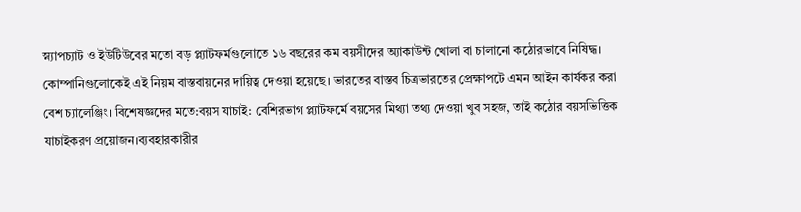স্ন্যাপচ্যাট ও ইউটিউবের মতো বড় প্ল্যাটফর্মগুলোতে ১৬ বছরের কম বয়সীদের অ্যাকাউন্ট খোলা বা চালানো কঠোরভাবে নিষিদ্ধ। কোম্পানিগুলোকেই এই নিয়ম বাস্তবায়নের দায়িত্ব দেওয়া হয়েছে। ভারতের বাস্তব চিত্রভারতের প্রেক্ষাপটে এমন আইন কার্যকর করা বেশ চ্যালেঞ্জিং। বিশেষজ্ঞদের মতে:বয়স যাচাই: বেশিরভাগ প্ল্যাটফর্মে বয়সের মিথ্যা তথ্য দেওয়া খুব সহজ, তাই কঠোর বয়সভিত্তিক যাচাইকরণ প্রয়োজন।ব্যবহারকারীর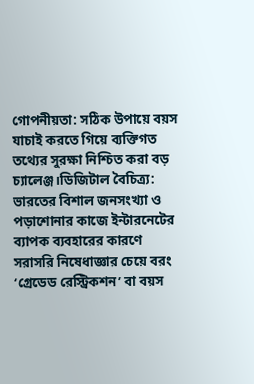গোপনীয়তা: সঠিক উপায়ে বয়স যাচাই করতে গিয়ে ব্যক্তিগত তথ্যের সুরক্ষা নিশ্চিত করা বড় চ্যালেঞ্জ।ডিজিটাল বৈচিত্র্য: ভারতের বিশাল জনসংখ্যা ও পড়াশোনার কাজে ইন্টারনেটের ব্যাপক ব্যবহারের কারণে সরাসরি নিষেধাজ্ঞার চেয়ে বরং ‘গ্রেডেড রেস্ট্রিকশন’ বা বয়স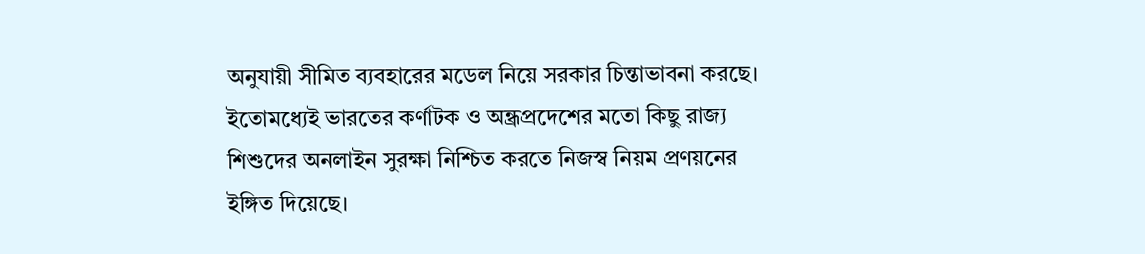অনুযায়ী সীমিত ব্যবহারের মডেল নিয়ে সরকার চিন্তাভাবনা করছে। ইতোমধ্যেই ভারতের কর্ণাটক ও অন্ধ্রপ্রদেশের মতো কিছু রাজ্য শিশুদের অনলাইন সুরক্ষা নিশ্চিত করতে নিজস্ব নিয়ম প্রণয়নের ইঙ্গিত দিয়েছে।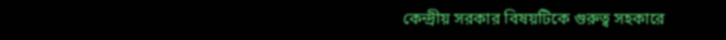কেন্দ্রীয় সরকার বিষয়টিকে গুরুত্ব সহকারে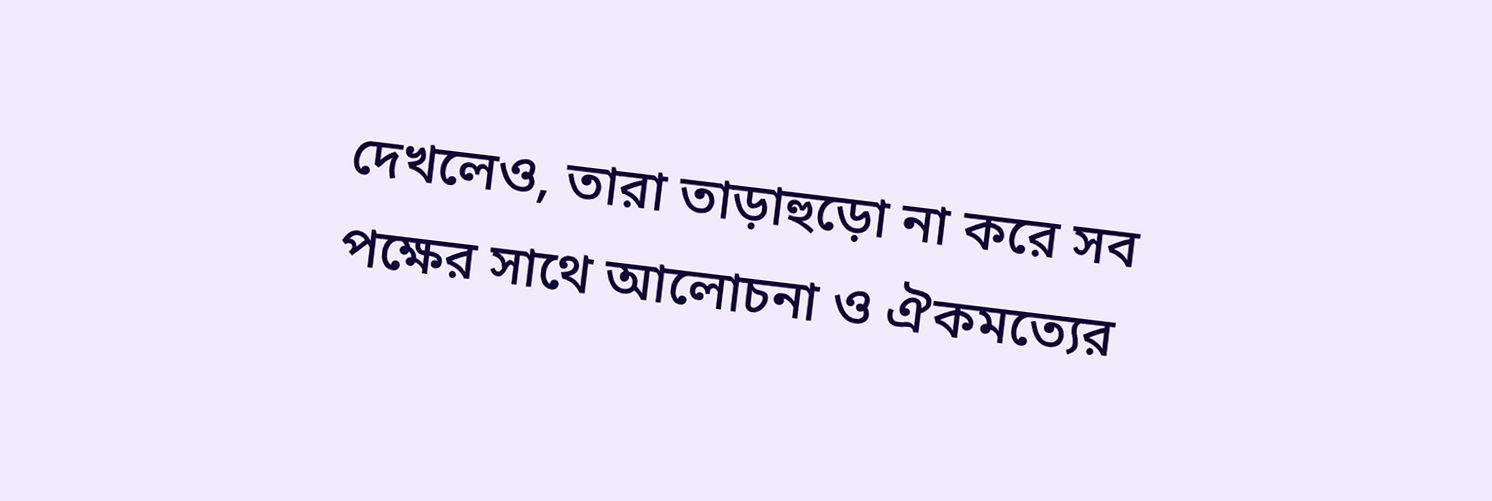দেখলেও, তারা তাড়াহুড়ো না করে সব পক্ষের সাথে আলোচনা ও ঐকমত্যের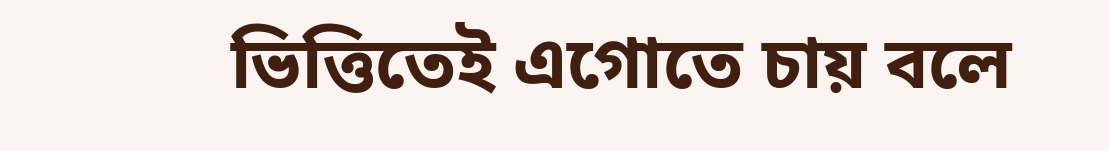ভিত্তিতেই এগোতে চায় বলে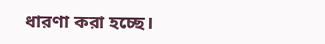ধারণা করা হচ্ছে।